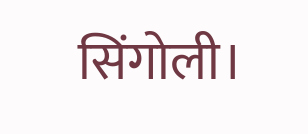सिंगोली।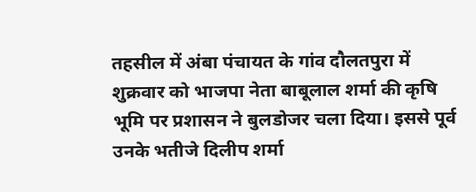तहसील में अंबा पंचायत के गांव दौलतपुरा में शुक्रवार को भाजपा नेता बाबूलाल शर्मा की कृषि भूमि पर प्रशासन ने बुलडोजर चला दिया। इससे पूर्व उनके भतीजे दिलीप शर्मा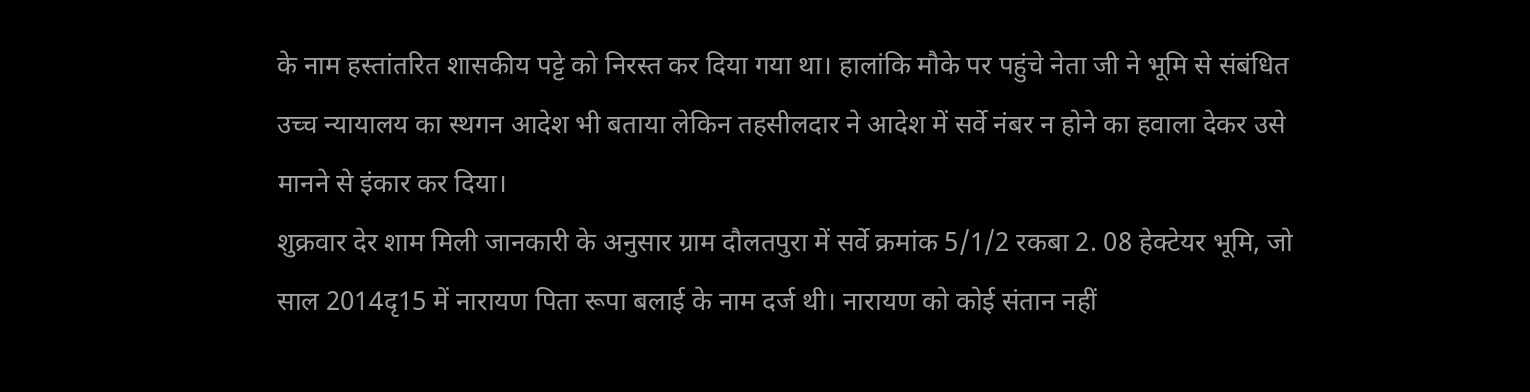के नाम हस्तांतरित शासकीय पट्टे को निरस्त कर दिया गया था। हालांकि मौके पर पहुंचे नेता जी ने भूमि से संबंधित उच्च न्यायालय का स्थगन आदेश भी बताया लेकिन तहसीलदार ने आदेश में सर्वे नंबर न होने का हवाला देकर उसे मानने से इंकार कर दिया।
शुक्रवार देर शाम मिली जानकारी के अनुसार ग्राम दौलतपुरा में सर्वे क्रमांक 5/1/2 रकबा 2. 08 हेक्टेयर भूमि, जो साल 2014दृ15 में नारायण पिता रूपा बलाई के नाम दर्ज थी। नारायण को कोई संतान नहीं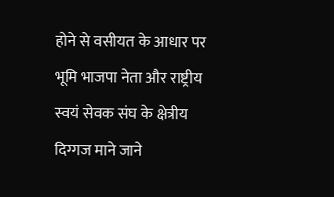होने से वसीयत के आधार पर भूमि भाजपा नेता और राष्ट्रीय स्वयं सेवक संघ के क्षेत्रीय दिग्गज माने जाने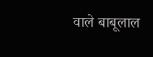वाले बाबूलाल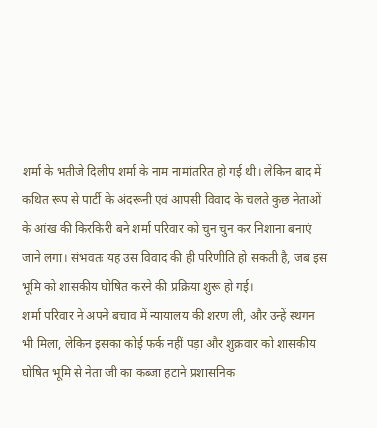शर्मा के भतीजे दिलीप शर्मा के नाम नामांतरित हो गई थी। लेकिन बाद में कथित रूप से पार्टी के अंदरूनी एवं आपसी विवाद के चलते कुछ नेताओं के आंख की किरकिरी बने शर्मा परिवार को चुन चुन कर निशाना बनाएं जाने लगा। संभवतः यह उस विवाद की ही परिणीति हो सकती है, जब इस भूमि को शासकीय घोषित करने की प्रक्रिया शुरू हो गई।
शर्मा परिवार ने अपने बचाव में न्यायालय की शरण ली, और उन्हें स्थगन भी मिला, लेकिन इसका कोई फर्क नहीं पड़ा और शुक्रवार को शासकीय घोषित भूमि से नेता जी का कब्जा हटाने प्रशासनिक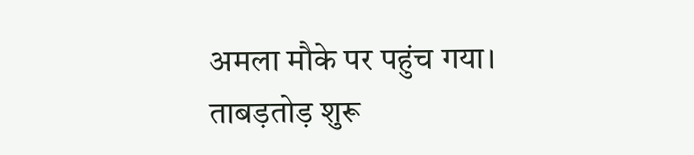अमला मौके पर पहुंच गया। ताबड़तोड़ शुरू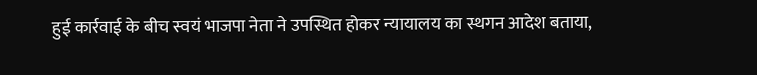हुई कार्रवाई के बीच स्वयं भाजपा नेता ने उपस्थित होकर न्यायालय का स्थगन आदेश बताया,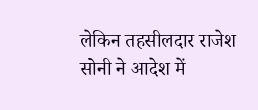लेकिन तहसीलदार राजेश सोनी ने आदेश में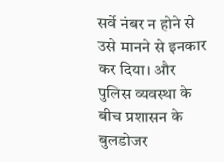सर्वे नंबर न होने से उसे मानने से इनकार कर दिया। और पुलिस व्यवस्था के बीच प्रशासन के बुलडोजर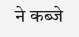ने कब्जे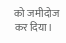को जमीदोज कर दिया।